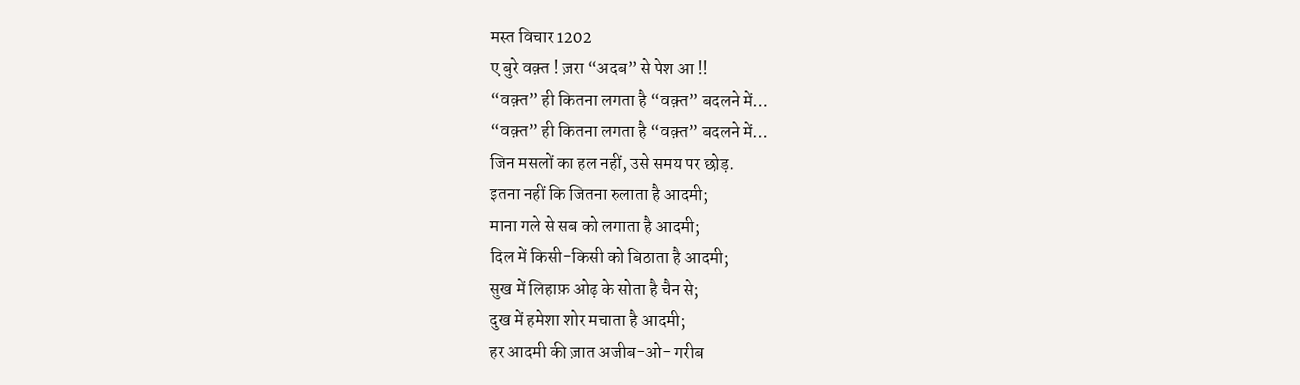मस्त विचार 1202
ए बुरे वक़्त ! ज़रा “अदब” से पेश आ !!
“वक़्त” ही कितना लगता है “वक़्त” बदलने में…
“वक़्त” ही कितना लगता है “वक़्त” बदलने में…
जिन मसलों का हल नहीं, उसे समय पर छोड़.
इतना नहीं कि जितना रुलाता है आदमी;
माना गले से सब को लगाता है आदमी;
दिल में किसी-किसी को बिठाता है आदमी;
सुख में लिहाफ़ ओढ़ के सोता है चैन से;
दुख में हमेशा शोर मचाता है आदमी;
हर आदमी की ज़ात अजीब-ओ- गरीब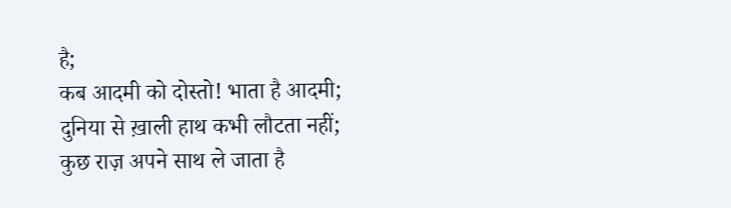है;
कब आदमी को दोस्तो! भाता है आदमी;
दुनिया से ख़ाली हाथ कभी लौटता नहीं;
कुछ राज़ अपने साथ ले जाता है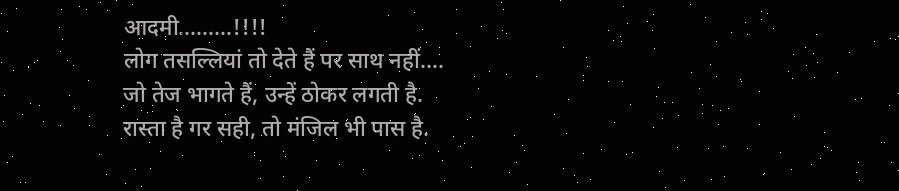आदमी………!!!!
लोग तसल्लियां तो देते हैं पर साथ नहीं….
जो तेज भागते हैं, उन्हें ठोकर लगती है.
रास्ता है गर सही, तो मंजिल भी पास है.